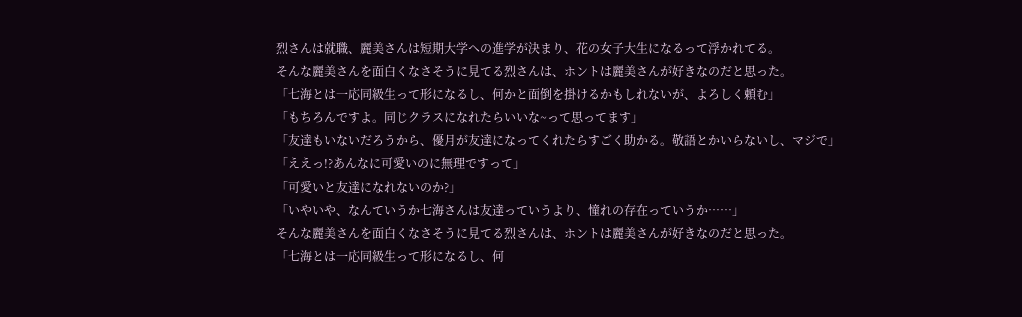烈さんは就職、麗美さんは短期大学への進学が決まり、花の女子大生になるって浮かれてる。
そんな麗美さんを面白くなさそうに見てる烈さんは、ホントは麗美さんが好きなのだと思った。
「七海とは一応同級生って形になるし、何かと面倒を掛けるかもしれないが、よろしく頼む」
「もちろんですよ。同じクラスになれたらいいな~って思ってます」
「友達もいないだろうから、優月が友達になってくれたらすごく助かる。敬語とかいらないし、マジで」
「ええっ!?あんなに可愛いのに無理ですって」
「可愛いと友達になれないのか?」
「いやいや、なんていうか七海さんは友達っていうより、憧れの存在っていうか……」
そんな麗美さんを面白くなさそうに見てる烈さんは、ホントは麗美さんが好きなのだと思った。
「七海とは一応同級生って形になるし、何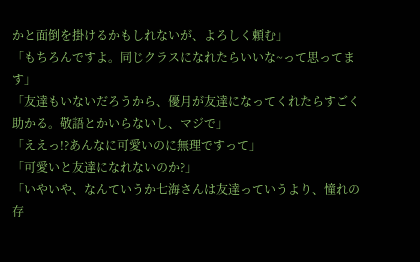かと面倒を掛けるかもしれないが、よろしく頼む」
「もちろんですよ。同じクラスになれたらいいな~って思ってます」
「友達もいないだろうから、優月が友達になってくれたらすごく助かる。敬語とかいらないし、マジで」
「ええっ!?あんなに可愛いのに無理ですって」
「可愛いと友達になれないのか?」
「いやいや、なんていうか七海さんは友達っていうより、憧れの存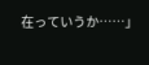在っていうか……」